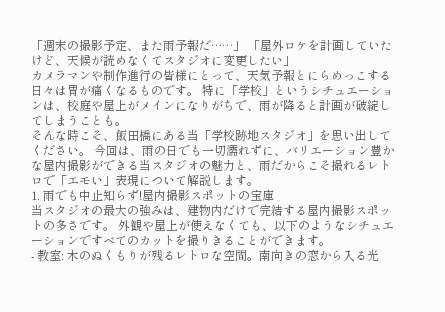「週末の撮影予定、また雨予報だ……」 「屋外ロケを計画していたけど、天候が読めなくてスタジオに変更したい」
カメラマンや制作進行の皆様にとって、天気予報とにらめっこする日々は胃が痛くなるものです。 特に「学校」というシチュエーションは、校庭や屋上がメインになりがちで、雨が降ると計画が破綻してしまうことも。
そんな時こそ、飯田橋にある当「学校跡地スタジオ」を思い出してください。 今回は、雨の日でも一切濡れずに、バリエーション豊かな屋内撮影ができる当スタジオの魅力と、雨だからこそ撮れるレトロで「エモい」表現について解説します。
1. 雨でも中止知らず!屋内撮影スポットの宝庫
当スタジオの最大の強みは、建物内だけで完結する屋内撮影スポットの多さです。 外観や屋上が使えなくても、以下のようなシチュエーションですべてのカットを撮りきることができます。
- 教室: 木のぬくもりが残るレトロな空間。南向きの窓から入る光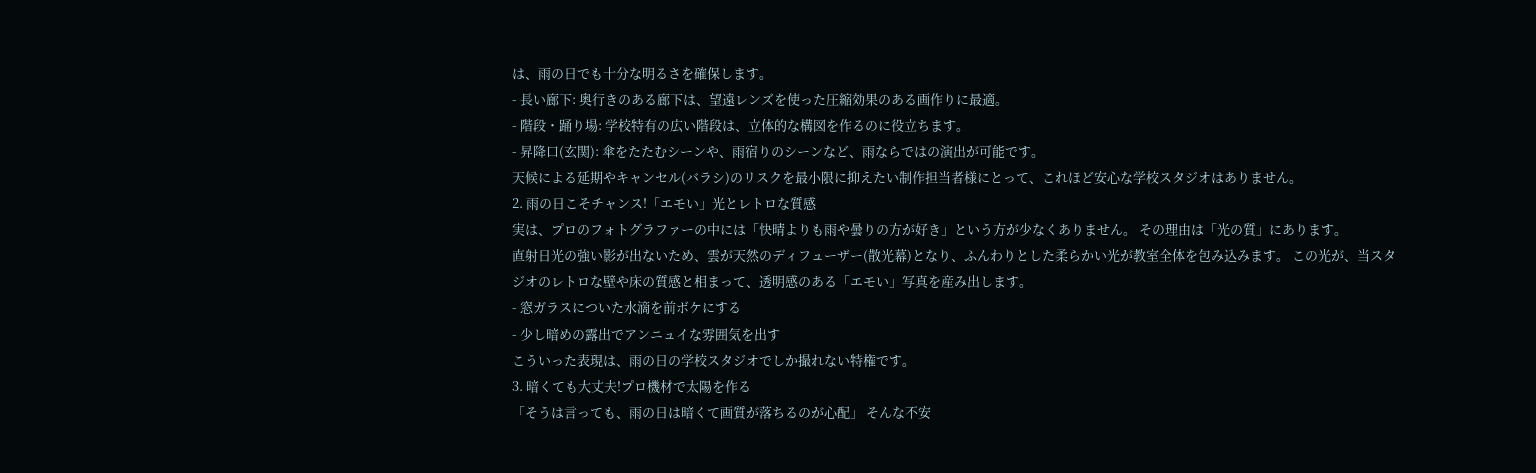は、雨の日でも十分な明るさを確保します。
- 長い廊下: 奥行きのある廊下は、望遠レンズを使った圧縮効果のある画作りに最適。
- 階段・踊り場: 学校特有の広い階段は、立体的な構図を作るのに役立ちます。
- 昇降口(玄関): 傘をたたむシーンや、雨宿りのシーンなど、雨ならではの演出が可能です。
天候による延期やキャンセル(バラシ)のリスクを最小限に抑えたい制作担当者様にとって、これほど安心な学校スタジオはありません。
2. 雨の日こそチャンス!「エモい」光とレトロな質感
実は、プロのフォトグラファーの中には「快晴よりも雨や曇りの方が好き」という方が少なくありません。 その理由は「光の質」にあります。
直射日光の強い影が出ないため、雲が天然のディフューザー(散光幕)となり、ふんわりとした柔らかい光が教室全体を包み込みます。 この光が、当スタジオのレトロな壁や床の質感と相まって、透明感のある「エモい」写真を産み出します。
- 窓ガラスについた水滴を前ボケにする
- 少し暗めの露出でアンニュイな雰囲気を出す
こういった表現は、雨の日の学校スタジオでしか撮れない特権です。
3. 暗くても大丈夫!プロ機材で太陽を作る
「そうは言っても、雨の日は暗くて画質が落ちるのが心配」 そんな不安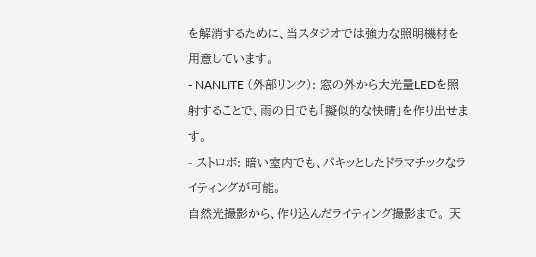を解消するために、当スタジオでは強力な照明機材を用意しています。
- NANLITE (外部リンク): 窓の外から大光量LEDを照射することで、雨の日でも「擬似的な快晴」を作り出せます。
- ストロボ: 暗い室内でも、パキッとしたドラマチックなライティングが可能。
自然光撮影から、作り込んだライティング撮影まで。 天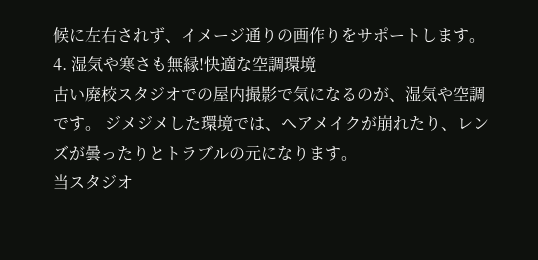候に左右されず、イメージ通りの画作りをサポートします。
4. 湿気や寒さも無縁!快適な空調環境
古い廃校スタジオでの屋内撮影で気になるのが、湿気や空調です。 ジメジメした環境では、ヘアメイクが崩れたり、レンズが曇ったりとトラブルの元になります。
当スタジオ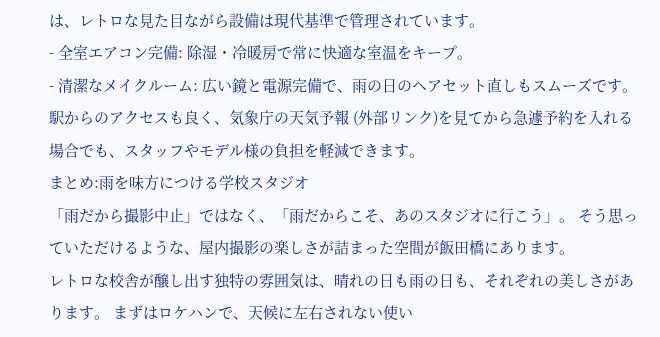は、レトロな見た目ながら設備は現代基準で管理されています。
- 全室エアコン完備: 除湿・冷暖房で常に快適な室温をキープ。
- 清潔なメイクルーム: 広い鏡と電源完備で、雨の日のヘアセット直しもスムーズです。
駅からのアクセスも良く、気象庁の天気予報 (外部リンク)を見てから急遽予約を入れる場合でも、スタッフやモデル様の負担を軽減できます。
まとめ:雨を味方につける学校スタジオ
「雨だから撮影中止」ではなく、「雨だからこそ、あのスタジオに行こう」。 そう思っていただけるような、屋内撮影の楽しさが詰まった空間が飯田橋にあります。
レトロな校舎が醸し出す独特の雰囲気は、晴れの日も雨の日も、それぞれの美しさがあります。 まずはロケハンで、天候に左右されない使い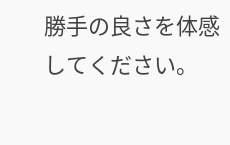勝手の良さを体感してください。